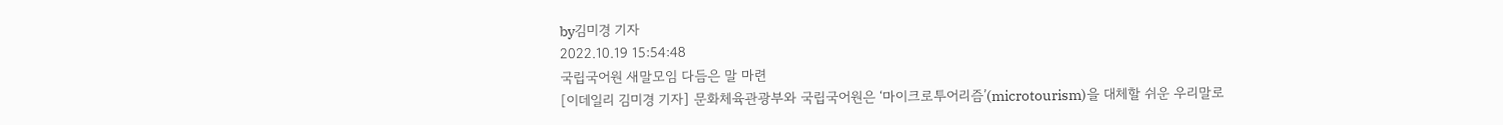by김미경 기자
2022.10.19 15:54:48
국립국어원 새말모임 다듬은 말 마련
[이데일리 김미경 기자] 문화체육관광부와 국립국어원은 ‘마이크로투어리즘’(microtourism)을 대체할 쉬운 우리말로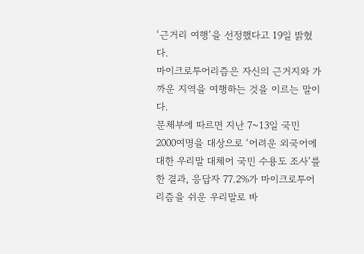‘근거리 여행’을 선정했다고 19일 밝혔다.
마이크로투어리즘은 자신의 근거지와 가까운 지역을 여행하는 것을 이르는 말이다.
문체부에 따르면 지난 7~13일 국민 2000여명을 대상으로 ‘어려운 외국어에 대한 우리말 대체어 국민 수용도 조사’를 한 결과, 응답자 77.2%가 마이크로투어리즘을 쉬운 우리말로 바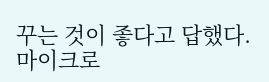꾸는 것이 좋다고 답했다. 마이크로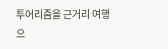투어리즘을 근거리 여행으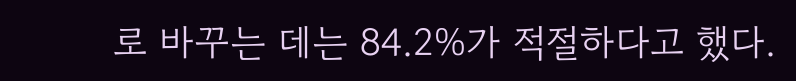로 바꾸는 데는 84.2%가 적절하다고 했다.